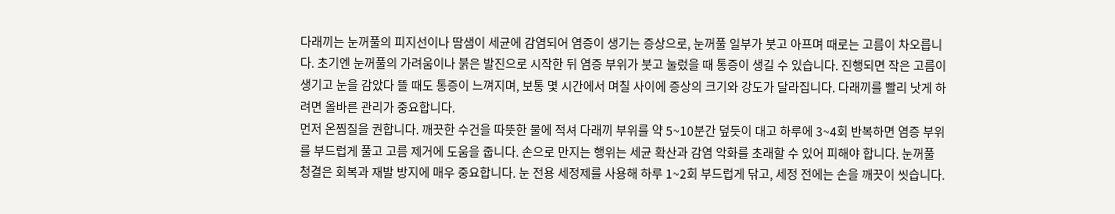다래끼는 눈꺼풀의 피지선이나 땀샘이 세균에 감염되어 염증이 생기는 증상으로, 눈꺼풀 일부가 붓고 아프며 때로는 고름이 차오릅니다. 초기엔 눈꺼풀의 가려움이나 붉은 발진으로 시작한 뒤 염증 부위가 붓고 눌렀을 때 통증이 생길 수 있습니다. 진행되면 작은 고름이 생기고 눈을 감았다 뜰 때도 통증이 느껴지며, 보통 몇 시간에서 며칠 사이에 증상의 크기와 강도가 달라집니다. 다래끼를 빨리 낫게 하려면 올바른 관리가 중요합니다.
먼저 온찜질을 권합니다. 깨끗한 수건을 따뜻한 물에 적셔 다래끼 부위를 약 5~10분간 덮듯이 대고 하루에 3~4회 반복하면 염증 부위를 부드럽게 풀고 고름 제거에 도움을 줍니다. 손으로 만지는 행위는 세균 확산과 감염 악화를 초래할 수 있어 피해야 합니다. 눈꺼풀 청결은 회복과 재발 방지에 매우 중요합니다. 눈 전용 세정제를 사용해 하루 1~2회 부드럽게 닦고, 세정 전에는 손을 깨끗이 씻습니다.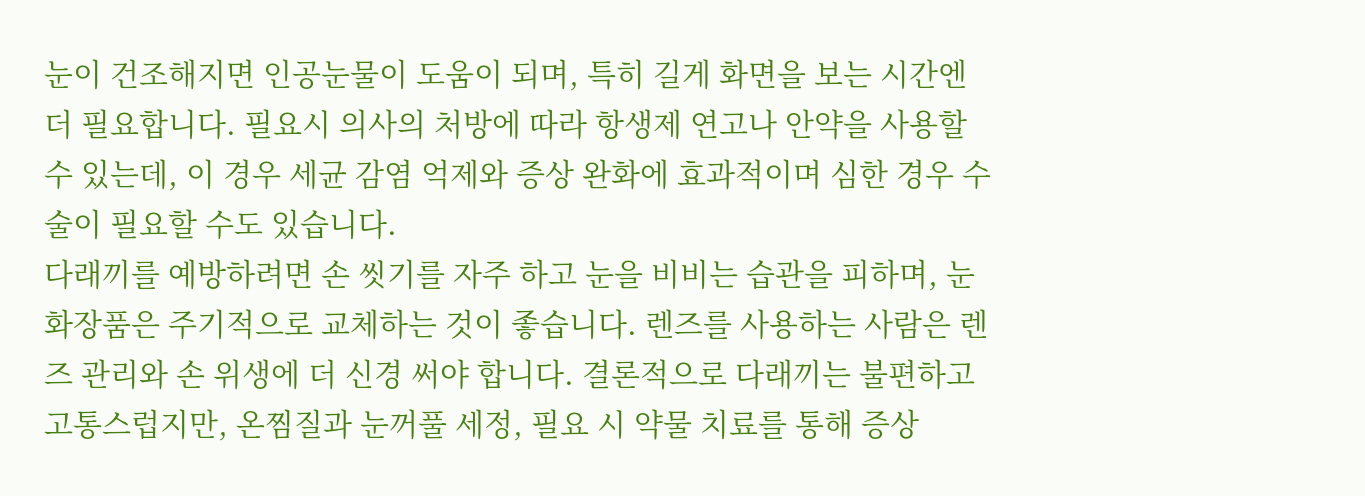눈이 건조해지면 인공눈물이 도움이 되며, 특히 길게 화면을 보는 시간엔 더 필요합니다. 필요시 의사의 처방에 따라 항생제 연고나 안약을 사용할 수 있는데, 이 경우 세균 감염 억제와 증상 완화에 효과적이며 심한 경우 수술이 필요할 수도 있습니다.
다래끼를 예방하려면 손 씻기를 자주 하고 눈을 비비는 습관을 피하며, 눈 화장품은 주기적으로 교체하는 것이 좋습니다. 렌즈를 사용하는 사람은 렌즈 관리와 손 위생에 더 신경 써야 합니다. 결론적으로 다래끼는 불편하고 고통스럽지만, 온찜질과 눈꺼풀 세정, 필요 시 약물 치료를 통해 증상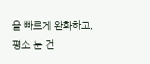을 빠르게 완화하고, 평소 눈 건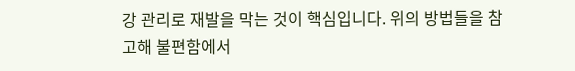강 관리로 재발을 막는 것이 핵심입니다. 위의 방법들을 참고해 불편함에서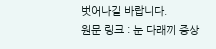벗어나길 바랍니다.
원문 링크 : 눈 다래끼 증상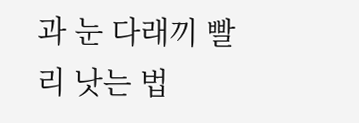과 눈 다래끼 빨리 낫는 법